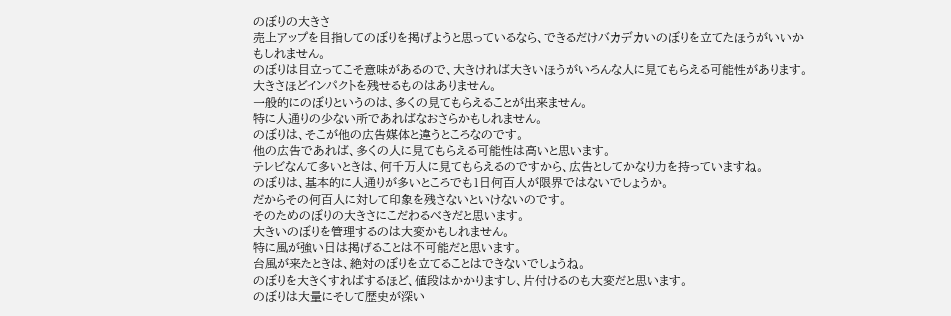のぼりの大きさ
売上アップを目指してのぼりを掲げようと思っているなら、できるだけバカデカいのぼりを立てたほうがいいかもしれません。
のぼりは目立ってこそ意味があるので、大きければ大きいほうがいろんな人に見てもらえる可能性があります。
大きさほどインパクトを残せるものはありません。
一般的にのぼりというのは、多くの見てもらえることが出来ません。
特に人通りの少ない所であればなおさらかもしれません。
のぼりは、そこが他の広告媒体と違うところなのです。
他の広告であれば、多くの人に見てもらえる可能性は高いと思います。
テレビなんて多いときは、何千万人に見てもらえるのですから、広告としてかなり力を持っていますね。
のぼりは、基本的に人通りが多いところでも1日何百人が限界ではないでしょうか。
だからその何百人に対して印象を残さないといけないのです。
そのためのぼりの大きさにこだわるべきだと思います。
大きいのぼりを管理するのは大変かもしれません。
特に風が強い日は掲げることは不可能だと思います。
台風が来たときは、絶対のぼりを立てることはできないでしょうね。
のぼりを大きくすればするほど、値段はかかりますし、片付けるのも大変だと思います。
のぼりは大量にそして歴史が深い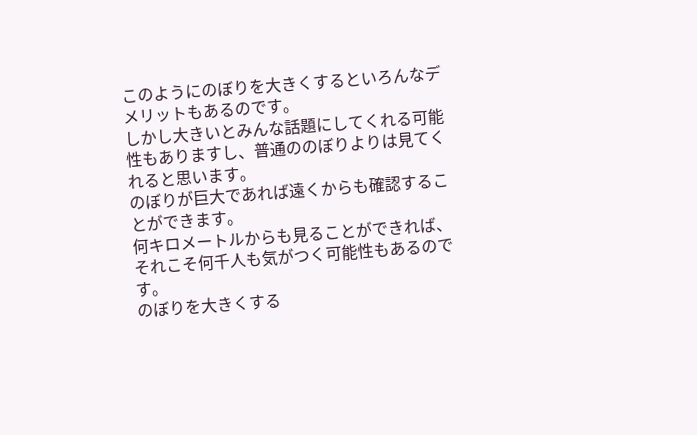このようにのぼりを大きくするといろんなデメリットもあるのです。
しかし大きいとみんな話題にしてくれる可能性もありますし、普通ののぼりよりは見てくれると思います。
のぼりが巨大であれば遠くからも確認することができます。
何キロメートルからも見ることができれば、それこそ何千人も気がつく可能性もあるのです。
のぼりを大きくする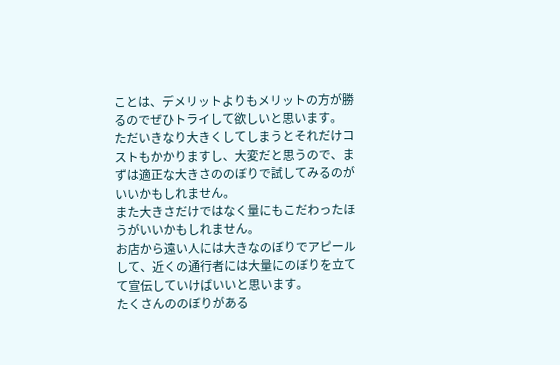ことは、デメリットよりもメリットの方が勝るのでぜひトライして欲しいと思います。
ただいきなり大きくしてしまうとそれだけコストもかかりますし、大変だと思うので、まずは適正な大きさののぼりで試してみるのがいいかもしれません。
また大きさだけではなく量にもこだわったほうがいいかもしれません。
お店から遠い人には大きなのぼりでアピールして、近くの通行者には大量にのぼりを立てて宣伝していけばいいと思います。
たくさんののぼりがある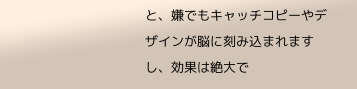と、嫌でもキャッチコピーやデザインが脳に刻み込まれますし、効果は絶大で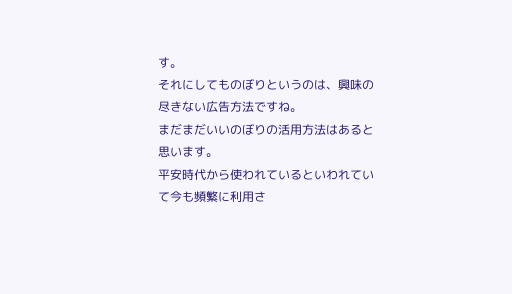す。
それにしてものぼりというのは、興味の尽きない広告方法ですね。
まだまだいいのぼりの活用方法はあると思います。
平安時代から使われているといわれていて今も頻繁に利用さ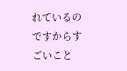れているのですからすごいこと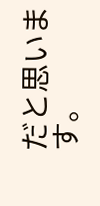だと思います。